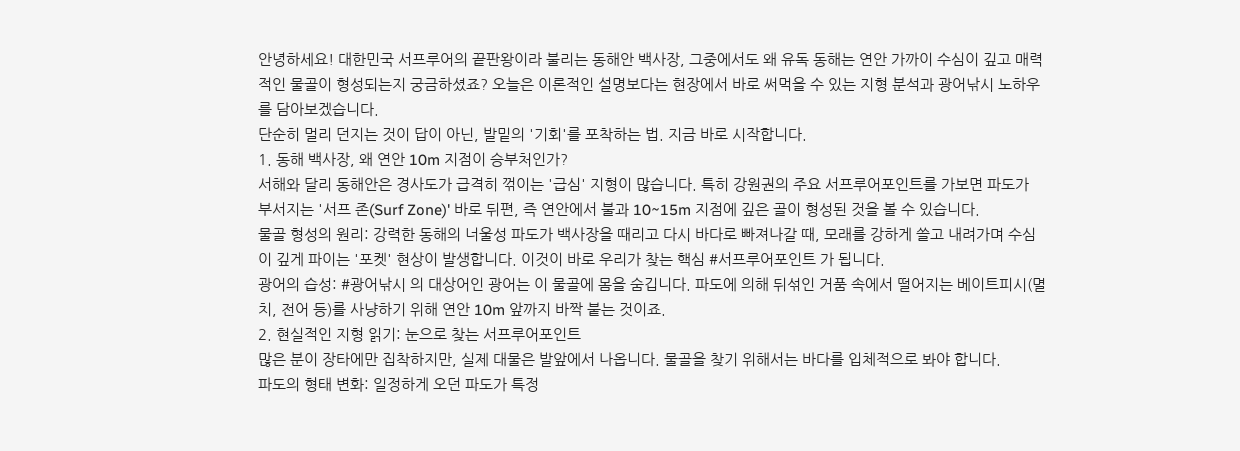안녕하세요! 대한민국 서프루어의 끝판왕이라 불리는 동해안 백사장, 그중에서도 왜 유독 동해는 연안 가까이 수심이 깊고 매력적인 물골이 형성되는지 궁금하셨죠? 오늘은 이론적인 설명보다는 현장에서 바로 써먹을 수 있는 지형 분석과 광어낚시 노하우를 담아보겠습니다.
단순히 멀리 던지는 것이 답이 아닌, 발밑의 '기회'를 포착하는 법. 지금 바로 시작합니다.
1. 동해 백사장, 왜 연안 10m 지점이 승부처인가?
서해와 달리 동해안은 경사도가 급격히 꺾이는 '급심' 지형이 많습니다. 특히 강원권의 주요 서프루어포인트를 가보면 파도가 부서지는 '서프 존(Surf Zone)' 바로 뒤편, 즉 연안에서 불과 10~15m 지점에 깊은 골이 형성된 것을 볼 수 있습니다.
물골 형성의 원리: 강력한 동해의 너울성 파도가 백사장을 때리고 다시 바다로 빠져나갈 때, 모래를 강하게 쓸고 내려가며 수심이 깊게 파이는 '포켓' 현상이 발생합니다. 이것이 바로 우리가 찾는 핵심 #서프루어포인트 가 됩니다.
광어의 습성: #광어낚시 의 대상어인 광어는 이 물골에 몸을 숨깁니다. 파도에 의해 뒤섞인 거품 속에서 떨어지는 베이트피시(멸치, 전어 등)를 사냥하기 위해 연안 10m 앞까지 바짝 붙는 것이죠.
2. 현실적인 지형 읽기: 눈으로 찾는 서프루어포인트
많은 분이 장타에만 집착하지만, 실제 대물은 발앞에서 나옵니다. 물골을 찾기 위해서는 바다를 입체적으로 봐야 합니다.
파도의 형태 변화: 일정하게 오던 파도가 특정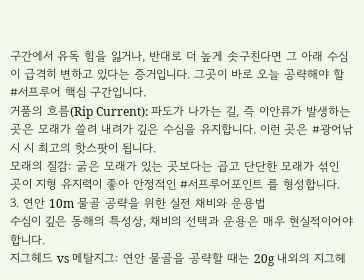구간에서 유독 힘을 잃거나, 반대로 더 높게 솟구친다면 그 아래 수심이 급격히 변하고 있다는 증거입니다. 그곳이 바로 오늘 공략해야 할 #서프루어 핵심 구간입니다.
거품의 흐름(Rip Current): 파도가 나가는 길, 즉 이안류가 발생하는 곳은 모래가 쓸려 내려가 깊은 수심을 유지합니다. 이런 곳은 #광어낚시 시 최고의 핫스팟이 됩니다.
모래의 질감: 굵은 모래가 있는 곳보다는 곱고 단단한 모래가 섞인 곳이 지형 유지력이 좋아 안정적인 #서프루어포인트 를 형성합니다.
3. 연안 10m 물골 공략을 위한 실전 채비와 운용법
수심이 깊은 동해의 특성상, 채비의 선택과 운용은 매우 현실적이어야 합니다.
지그헤드 vs 메탈지그: 연안 물골을 공략할 때는 20g 내외의 지그헤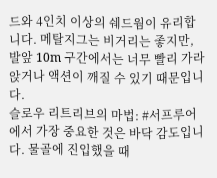드와 4인치 이상의 쉐드웜이 유리합니다. 메탈지그는 비거리는 좋지만, 발앞 10m 구간에서는 너무 빨리 가라앉거나 액션이 깨질 수 있기 때문입니다.
슬로우 리트리브의 마법: #서프루어 에서 가장 중요한 것은 바닥 감도입니다. 물골에 진입했을 때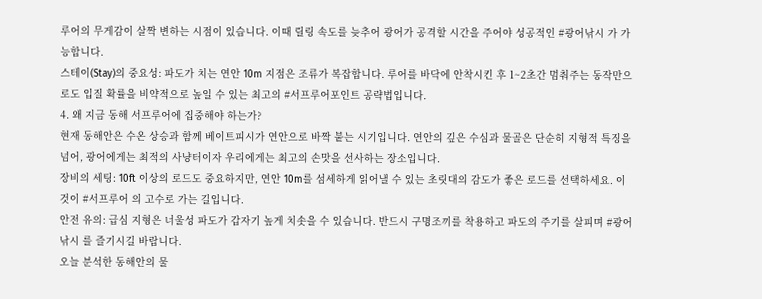루어의 무게감이 살짝 변하는 시점이 있습니다. 이때 릴링 속도를 늦추어 광어가 공격할 시간을 주어야 성공적인 #광어낚시 가 가능합니다.
스테이(Stay)의 중요성: 파도가 치는 연안 10m 지점은 조류가 복잡합니다. 루어를 바닥에 안착시킨 후 1~2초간 멈춰주는 동작만으로도 입질 확률을 비약적으로 높일 수 있는 최고의 #서프루어포인트 공략법입니다.
4. 왜 지금 동해 서프루어에 집중해야 하는가?
현재 동해안은 수온 상승과 함께 베이트피시가 연안으로 바짝 붙는 시기입니다. 연안의 깊은 수심과 물골은 단순히 지형적 특징을 넘어, 광어에게는 최적의 사냥터이자 우리에게는 최고의 손맛을 선사하는 장소입니다.
장비의 세팅: 10ft 이상의 로드도 중요하지만, 연안 10m를 섬세하게 읽어낼 수 있는 초릿대의 감도가 좋은 로드를 선택하세요. 이것이 #서프루어 의 고수로 가는 길입니다.
안전 유의: 급심 지형은 너울성 파도가 갑자기 높게 치솟을 수 있습니다. 반드시 구명조끼를 착용하고 파도의 주기를 살피며 #광어낚시 를 즐기시길 바랍니다.
오늘 분석한 동해안의 물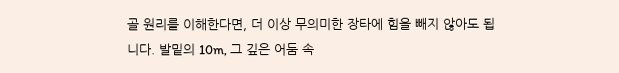골 원리를 이해한다면, 더 이상 무의미한 장타에 힘을 빼지 않아도 됩니다. 발밑의 10m, 그 깊은 어둠 속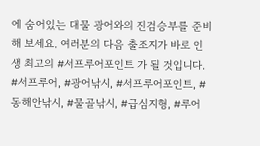에 숨어있는 대물 광어와의 진검승부를 준비해 보세요. 여러분의 다음 출조지가 바로 인생 최고의 #서프루어포인트 가 될 것입니다.
#서프루어, #광어낚시, #서프루어포인트, #동해안낚시, #물골낚시, #급심지형, #루어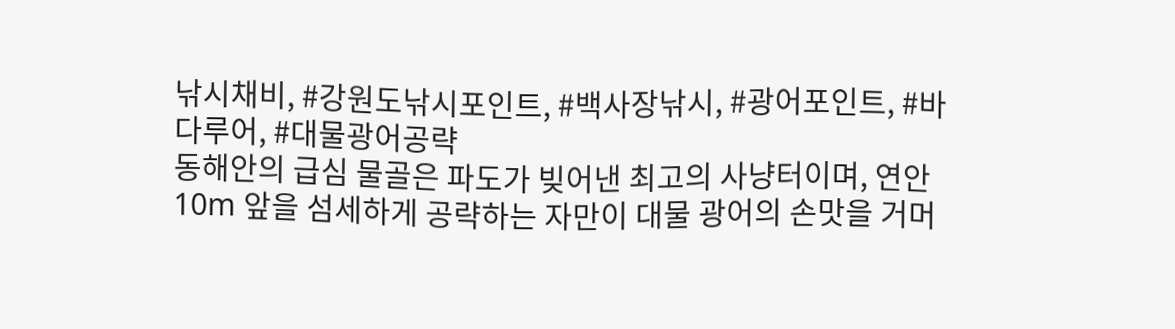낚시채비, #강원도낚시포인트, #백사장낚시, #광어포인트, #바다루어, #대물광어공략
동해안의 급심 물골은 파도가 빚어낸 최고의 사냥터이며, 연안 10m 앞을 섬세하게 공략하는 자만이 대물 광어의 손맛을 거머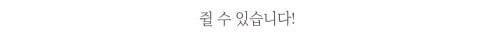쥘 수 있습니다!